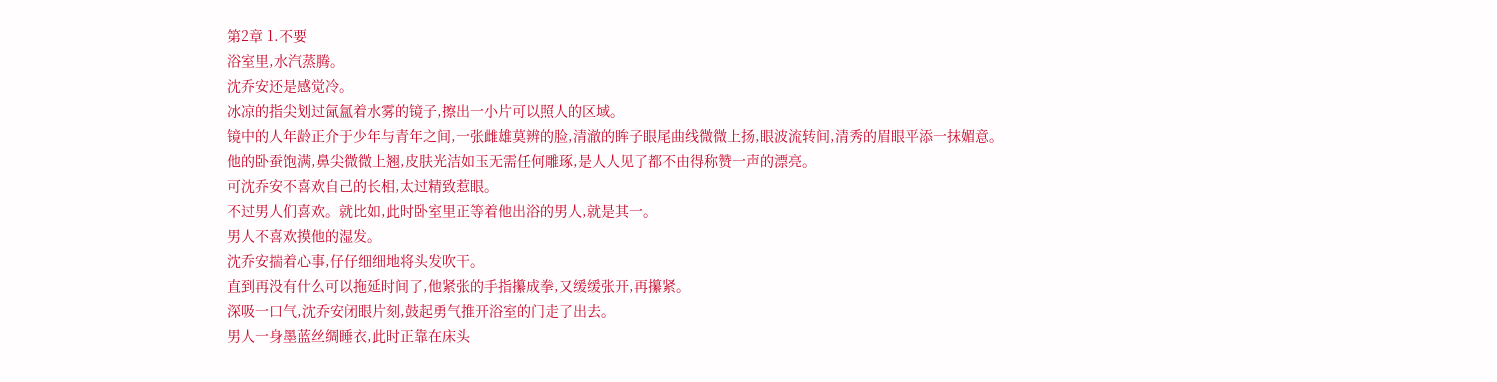第2章 1.不要
浴室里,水汽蒸腾。
沈乔安还是感觉冷。
冰凉的指尖划过氤氲着水雾的镜子,擦出一小片可以照人的区域。
镜中的人年龄正介于少年与青年之间,一张雌雄莫辨的脸,清澈的眸子眼尾曲线微微上扬,眼波流转间,清秀的眉眼平添一抹媚意。
他的卧蚕饱满,鼻尖微微上翘,皮肤光洁如玉无需任何雕琢,是人人见了都不由得称赞一声的漂亮。
可沈乔安不喜欢自己的长相,太过精致惹眼。
不过男人们喜欢。就比如,此时卧室里正等着他出浴的男人,就是其一。
男人不喜欢摸他的湿发。
沈乔安揣着心事,仔仔细细地将头发吹干。
直到再没有什么可以拖延时间了,他紧张的手指攥成拳,又缓缓张开,再攥紧。
深吸一口气,沈乔安闭眼片刻,鼓起勇气推开浴室的门走了出去。
男人一身墨蓝丝绸睡衣,此时正靠在床头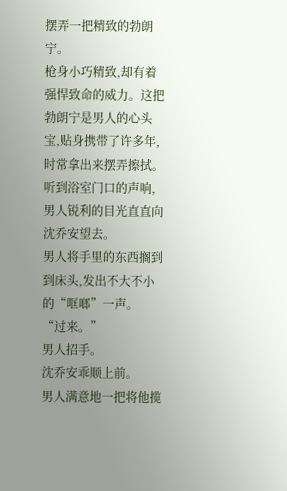摆弄一把精致的勃朗宁。
枪身小巧精致,却有着强悍致命的威力。这把勃朗宁是男人的心头宝,贴身携带了许多年,时常拿出来摆弄擦拭。
听到浴室门口的声响,男人锐利的目光直直向沈乔安望去。
男人将手里的东西搁到到床头,发出不大不小的“哐啷”一声。
“过来。”
男人招手。
沈乔安乖顺上前。
男人满意地一把将他揽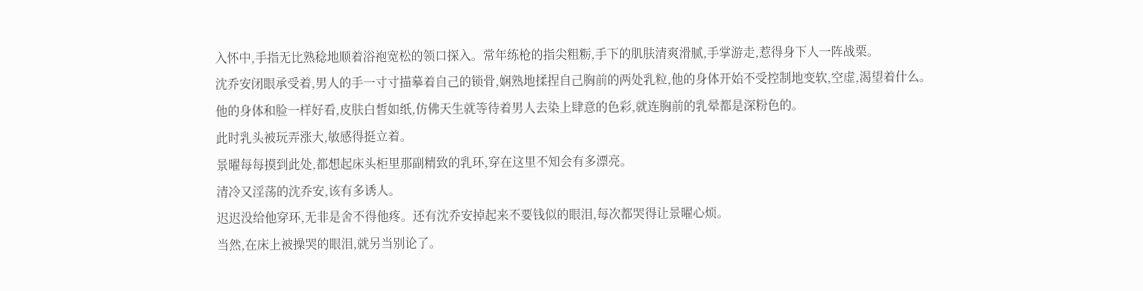入怀中,手指无比熟稔地顺着浴袍宽松的领口探入。常年练枪的指尖粗粝,手下的肌肤清爽滑腻,手掌游走,惹得身下人一阵战栗。
沈乔安闭眼承受着,男人的手一寸寸描摹着自己的锁骨,娴熟地揉捏自己胸前的两处乳粒,他的身体开始不受控制地变软,空虚,渴望着什么。
他的身体和脸一样好看,皮肤白皙如纸,仿佛天生就等待着男人去染上肆意的色彩,就连胸前的乳晕都是深粉色的。
此时乳头被玩弄涨大,敏感得挺立着。
景曜每每摸到此处,都想起床头柜里那副精致的乳环,穿在这里不知会有多漂亮。
清冷又淫荡的沈乔安,该有多诱人。
迟迟没给他穿环,无非是舍不得他疼。还有沈乔安掉起来不要钱似的眼泪,每次都哭得让景曜心烦。
当然,在床上被操哭的眼泪,就另当别论了。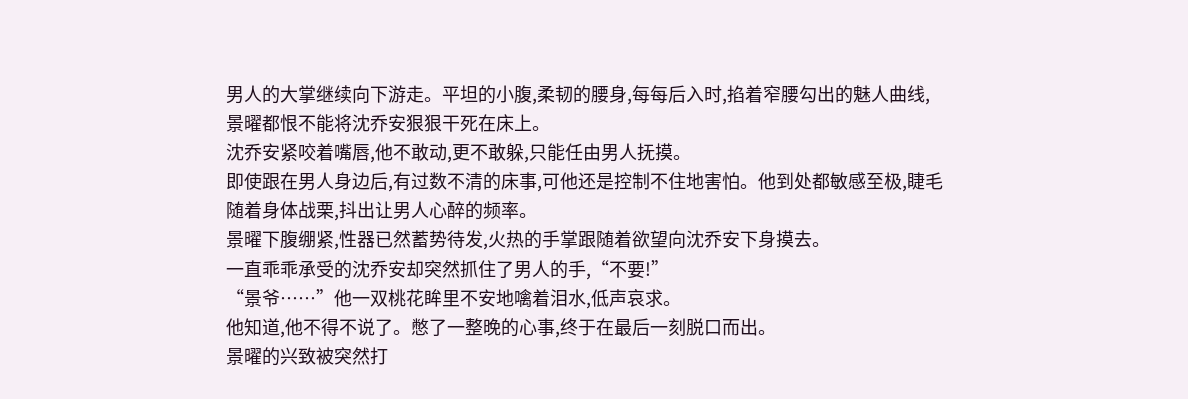男人的大掌继续向下游走。平坦的小腹,柔韧的腰身,每每后入时,掐着窄腰勾出的魅人曲线,景曜都恨不能将沈乔安狠狠干死在床上。
沈乔安紧咬着嘴唇,他不敢动,更不敢躲,只能任由男人抚摸。
即使跟在男人身边后,有过数不清的床事,可他还是控制不住地害怕。他到处都敏感至极,睫毛随着身体战栗,抖出让男人心醉的频率。
景曜下腹绷紧,性器已然蓄势待发,火热的手掌跟随着欲望向沈乔安下身摸去。
一直乖乖承受的沈乔安却突然抓住了男人的手,“不要!”
“景爷……”他一双桃花眸里不安地噙着泪水,低声哀求。
他知道,他不得不说了。憋了一整晚的心事,终于在最后一刻脱口而出。
景曜的兴致被突然打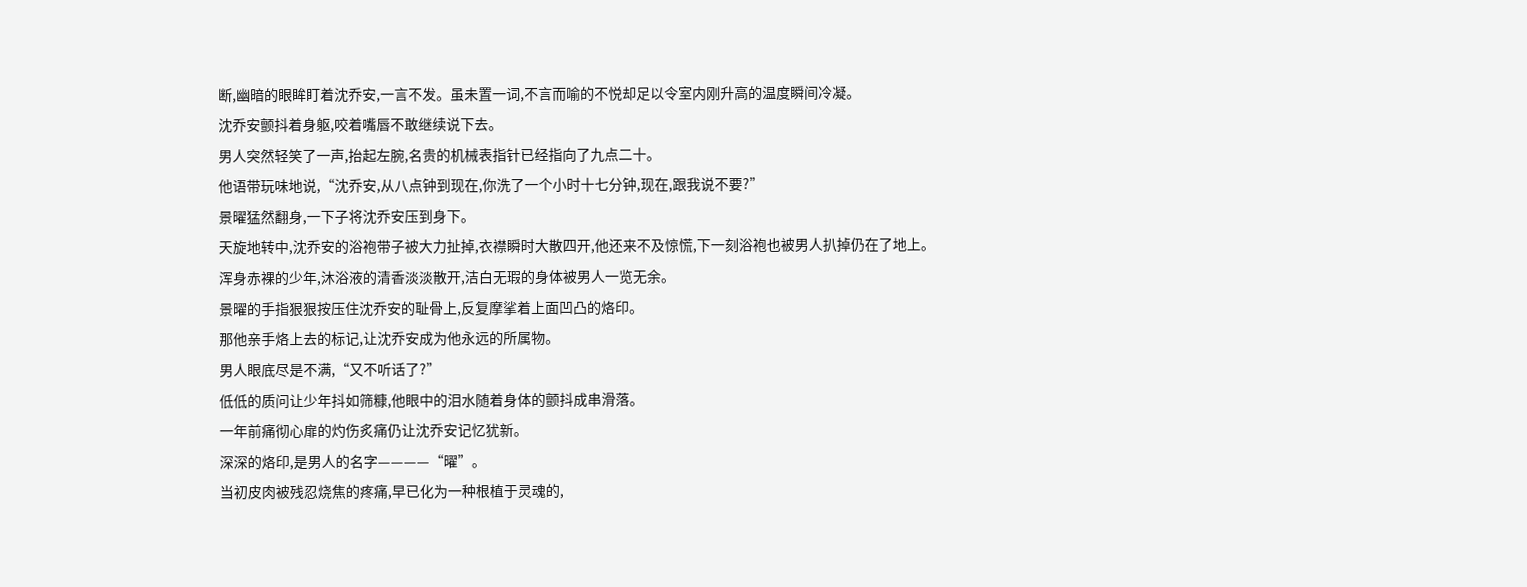断,幽暗的眼眸盯着沈乔安,一言不发。虽未置一词,不言而喻的不悦却足以令室内刚升高的温度瞬间冷凝。
沈乔安颤抖着身躯,咬着嘴唇不敢继续说下去。
男人突然轻笑了一声,抬起左腕,名贵的机械表指针已经指向了九点二十。
他语带玩味地说,“沈乔安,从八点钟到现在,你洗了一个小时十七分钟,现在,跟我说不要?”
景曜猛然翻身,一下子将沈乔安压到身下。
天旋地转中,沈乔安的浴袍带子被大力扯掉,衣襟瞬时大散四开,他还来不及惊慌,下一刻浴袍也被男人扒掉仍在了地上。
浑身赤裸的少年,沐浴液的清香淡淡散开,洁白无瑕的身体被男人一览无余。
景曜的手指狠狠按压住沈乔安的耻骨上,反复摩挲着上面凹凸的烙印。
那他亲手烙上去的标记,让沈乔安成为他永远的所属物。
男人眼底尽是不满,“又不听话了?”
低低的质问让少年抖如筛糠,他眼中的泪水随着身体的颤抖成串滑落。
一年前痛彻心扉的灼伤炙痛仍让沈乔安记忆犹新。
深深的烙印,是男人的名字————“曜”。
当初皮肉被残忍烧焦的疼痛,早已化为一种根植于灵魂的,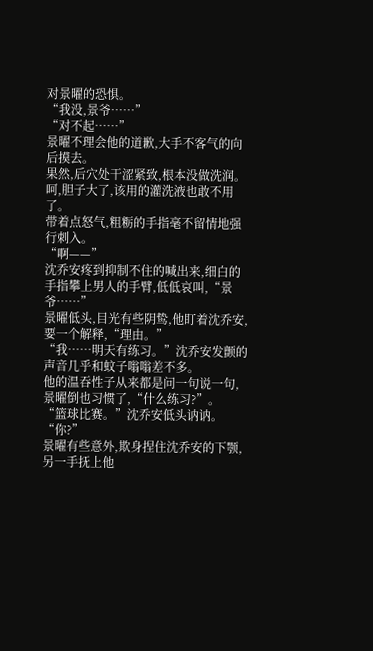对景曜的恐惧。
“我没,景爷……”
“对不起……”
景曜不理会他的道歉,大手不客气的向后摸去。
果然,后穴处干涩紧致,根本没做洗润。呵,胆子大了,该用的灌洗液也敢不用了。
带着点怒气,粗粝的手指毫不留情地强行刺入。
“啊——”
沈乔安疼到抑制不住的喊出来,细白的手指攀上男人的手臂,低低哀叫,“景爷……”
景曜低头,目光有些阴鸷,他盯着沈乔安,要一个解释,“理由。”
“我……明天有练习。”沈乔安发颤的声音几乎和蚊子嗡嗡差不多。
他的温吞性子从来都是问一句说一句,景曜倒也习惯了,“什么练习?”。
“篮球比赛。”沈乔安低头讷讷。
“你?”
景曜有些意外,欺身捏住沈乔安的下颚,另一手抚上他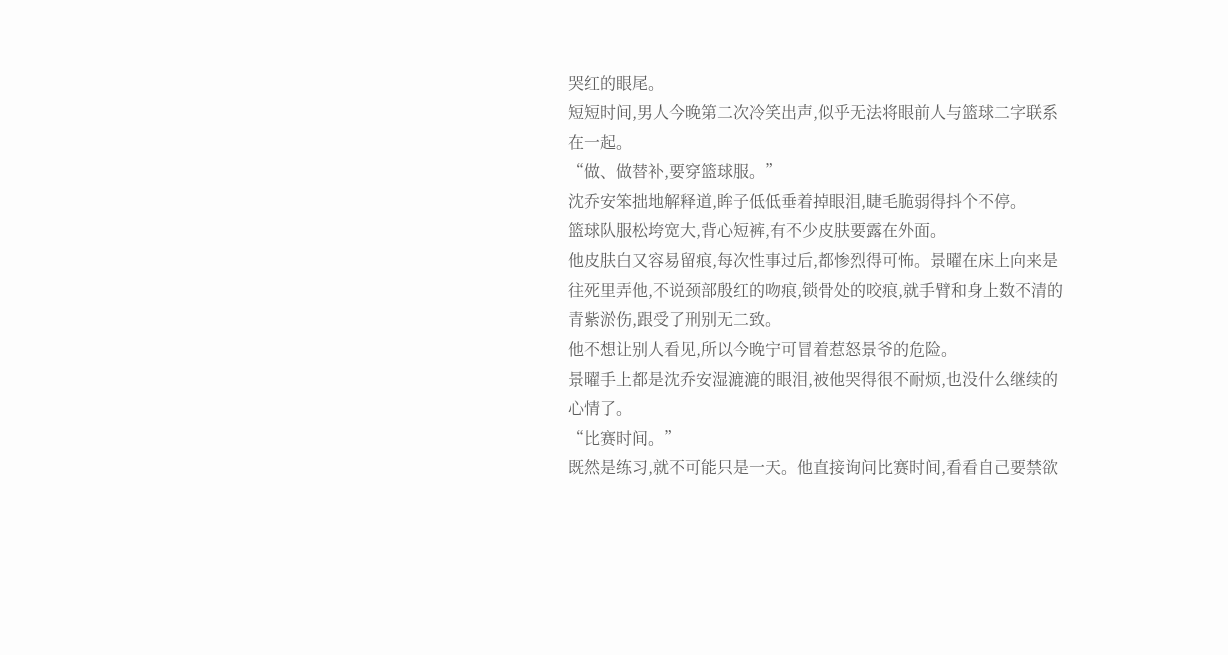哭红的眼尾。
短短时间,男人今晚第二次冷笑出声,似乎无法将眼前人与篮球二字联系在一起。
“做、做替补,要穿篮球服。”
沈乔安笨拙地解释道,眸子低低垂着掉眼泪,睫毛脆弱得抖个不停。
篮球队服松垮宽大,背心短裤,有不少皮肤要露在外面。
他皮肤白又容易留痕,每次性事过后,都惨烈得可怖。景曜在床上向来是往死里弄他,不说颈部殷红的吻痕,锁骨处的咬痕,就手臂和身上数不清的青紫淤伤,跟受了刑别无二致。
他不想让别人看见,所以今晚宁可冒着惹怒景爷的危险。
景曜手上都是沈乔安湿漉漉的眼泪,被他哭得很不耐烦,也没什么继续的心情了。
“比赛时间。”
既然是练习,就不可能只是一天。他直接询问比赛时间,看看自己要禁欲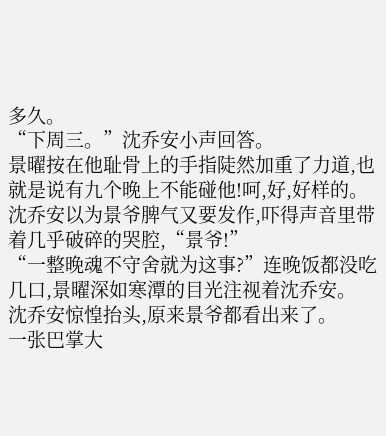多久。
“下周三。”沈乔安小声回答。
景曜按在他耻骨上的手指陡然加重了力道,也就是说有九个晚上不能碰他!呵,好,好样的。
沈乔安以为景爷脾气又要发作,吓得声音里带着几乎破碎的哭腔,“景爷!”
“一整晚魂不守舍就为这事?”连晚饭都没吃几口,景曜深如寒潭的目光注视着沈乔安。
沈乔安惊惶抬头,原来景爷都看出来了。
一张巴掌大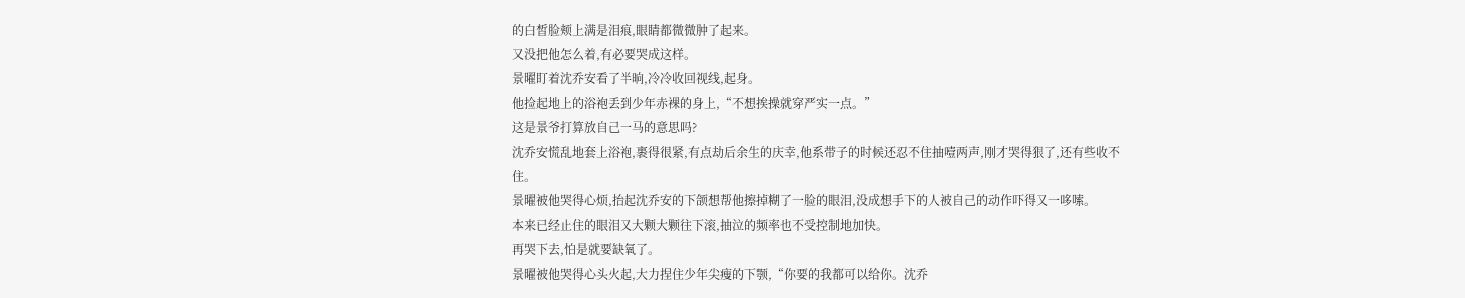的白皙脸颊上满是泪痕,眼睛都微微肿了起来。
又没把他怎么着,有必要哭成这样。
景曜盯着沈乔安看了半晌,冷冷收回视线,起身。
他捡起地上的浴袍丢到少年赤裸的身上,“不想挨操就穿严实一点。”
这是景爷打算放自己一马的意思吗?
沈乔安慌乱地套上浴袍,裹得很紧,有点劫后余生的庆幸,他系带子的时候还忍不住抽噎两声,刚才哭得狠了,还有些收不住。
景曜被他哭得心烦,抬起沈乔安的下颌想帮他擦掉糊了一脸的眼泪,没成想手下的人被自己的动作吓得又一哆嗦。
本来已经止住的眼泪又大颗大颗往下滚,抽泣的频率也不受控制地加快。
再哭下去,怕是就要缺氧了。
景曜被他哭得心头火起,大力捏住少年尖瘦的下颚,“你要的我都可以给你。沈乔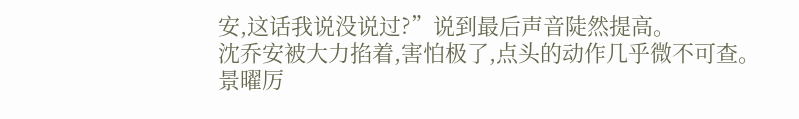安,这话我说没说过?”说到最后声音陡然提高。
沈乔安被大力掐着,害怕极了,点头的动作几乎微不可查。
景曜厉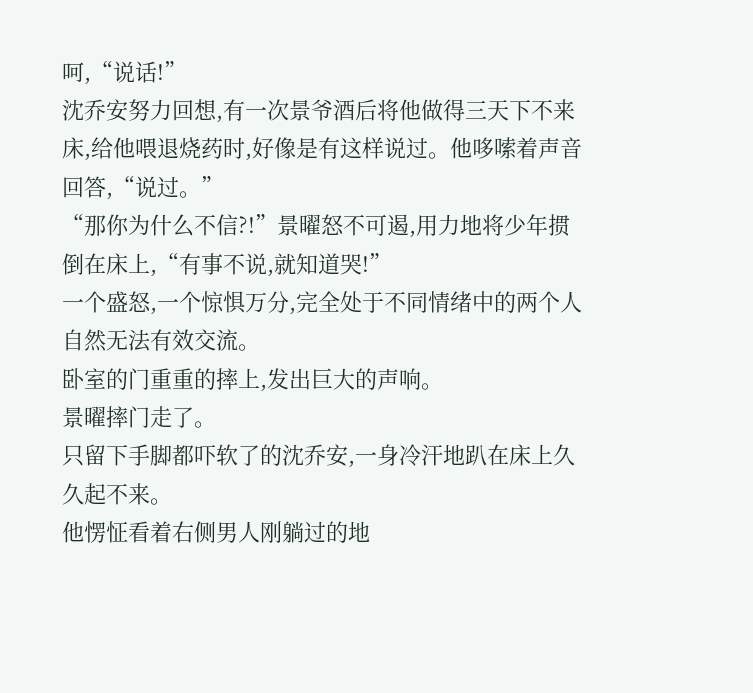呵,“说话!”
沈乔安努力回想,有一次景爷酒后将他做得三天下不来床,给他喂退烧药时,好像是有这样说过。他哆嗦着声音回答,“说过。”
“那你为什么不信?!”景曜怒不可遏,用力地将少年掼倒在床上,“有事不说,就知道哭!”
一个盛怒,一个惊惧万分,完全处于不同情绪中的两个人自然无法有效交流。
卧室的门重重的摔上,发出巨大的声响。
景曜摔门走了。
只留下手脚都吓软了的沈乔安,一身冷汗地趴在床上久久起不来。
他愣怔看着右侧男人刚躺过的地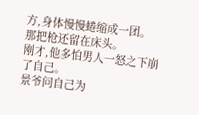方,身体慢慢蜷缩成一团。
那把枪还留在床头。
刚才,他多怕男人一怒之下崩了自己。
景爷问自己为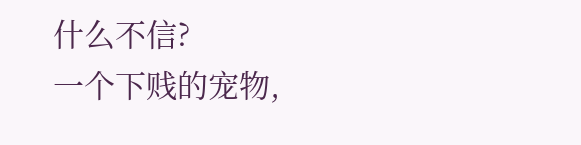什么不信?
一个下贱的宠物,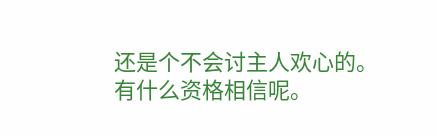还是个不会讨主人欢心的。
有什么资格相信呢。